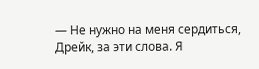— Не нужно на меня сердиться, Дрейк, за эти слова. Я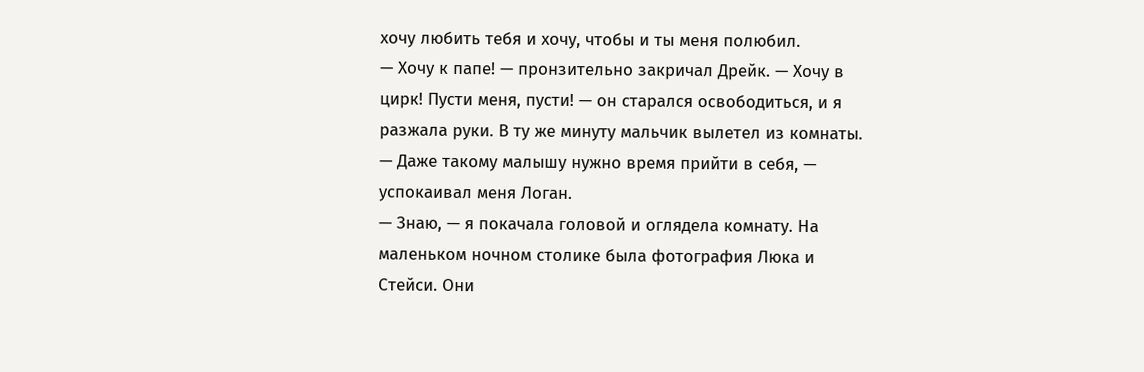хочу любить тебя и хочу, чтобы и ты меня полюбил.
— Хочу к папе! — пронзительно закричал Дрейк. — Хочу в цирк! Пусти меня, пусти! — он старался освободиться, и я разжала руки. В ту же минуту мальчик вылетел из комнаты.
— Даже такому малышу нужно время прийти в себя, — успокаивал меня Логан.
— Знаю, — я покачала головой и оглядела комнату. На маленьком ночном столике была фотография Люка и Стейси. Они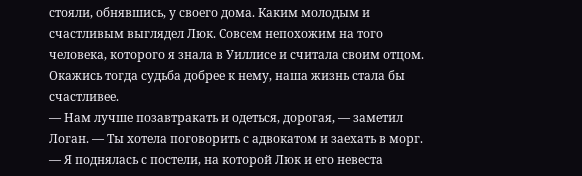стояли, обнявшись, у своего дома. Каким молодым и счастливым выглядел Люк. Совсем непохожим на того человека, которого я знала в Уиллисе и считала своим отцом. Окажись тогда судьба добрее к нему, наша жизнь стала бы счастливее.
— Нам лучше позавтракать и одеться, дорогая, — заметил Логан. — Ты хотела поговорить с адвокатом и заехать в морг. — Я поднялась с постели, на которой Люк и его невеста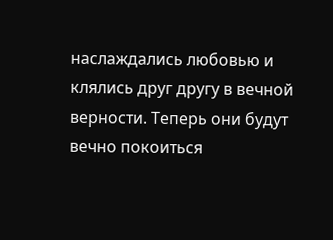наслаждались любовью и клялись друг другу в вечной верности. Теперь они будут вечно покоиться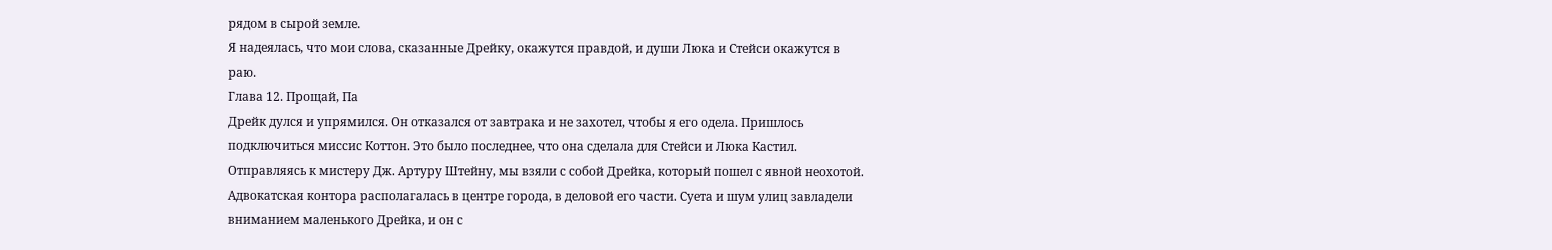рядом в сырой земле.
Я надеялась, что мои слова, сказанные Дрейку, окажутся правдой, и души Люка и Стейси окажутся в раю.
Глава 12. Прощай, Па
Дрейк дулся и упрямился. Он отказался от завтрака и не захотел, чтобы я его одела. Пришлось подключиться миссис Коттон. Это было последнее, что она сделала для Стейси и Люка Кастил. Отправляясь к мистеру Дж. Артуру Штейну, мы взяли с собой Дрейка, который пошел с явной неохотой.
Адвокатская контора располагалась в центре города, в деловой его части. Суета и шум улиц завладели вниманием маленького Дрейка, и он с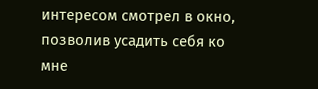интересом смотрел в окно, позволив усадить себя ко мне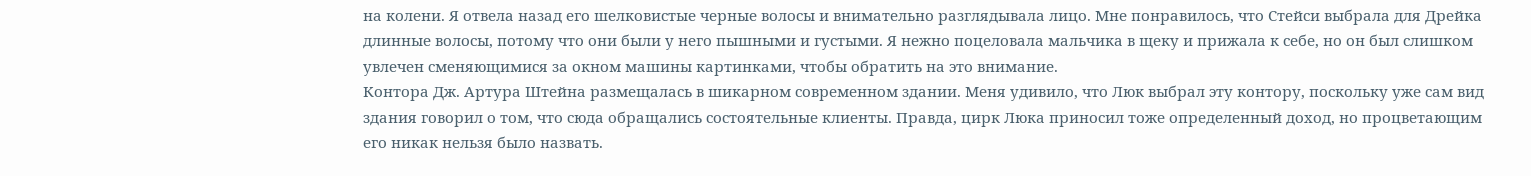на колени. Я отвела назад его шелковистые черные волосы и внимательно разглядывала лицо. Мне понравилось, что Стейси выбрала для Дрейка длинные волосы, потому что они были у него пышными и густыми. Я нежно поцеловала мальчика в щеку и прижала к себе, но он был слишком увлечен сменяющимися за окном машины картинками, чтобы обратить на это внимание.
Контора Дж. Артура Штейна размещалась в шикарном современном здании. Меня удивило, что Люк выбрал эту контору, поскольку уже сам вид здания говорил о том, что сюда обращались состоятельные клиенты. Правда, цирк Люка приносил тоже определенный доход, но процветающим его никак нельзя было назвать.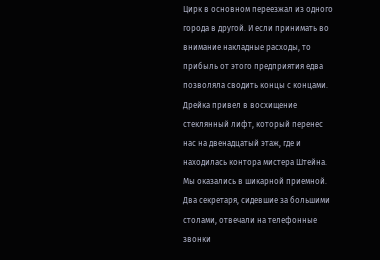Цирк в основном переезжал из одного города в другой. И если принимать во внимание накладные расходы, то прибыль от этого предприятия едва позволяла сводить концы с концами.
Дрейка привел в восхищение стеклянный лифт, который перенес нас на двенадцатый этаж, где и находилась контора мистера Штейна. Мы оказались в шикарной приемной. Два секретаря, сидевшие за большими столами, отвечали на телефонные звонки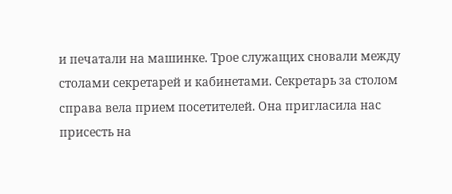и печатали на машинке. Трое служащих сновали между столами секретарей и кабинетами. Секретарь за столом справа вела прием посетителей. Она пригласила нас присесть на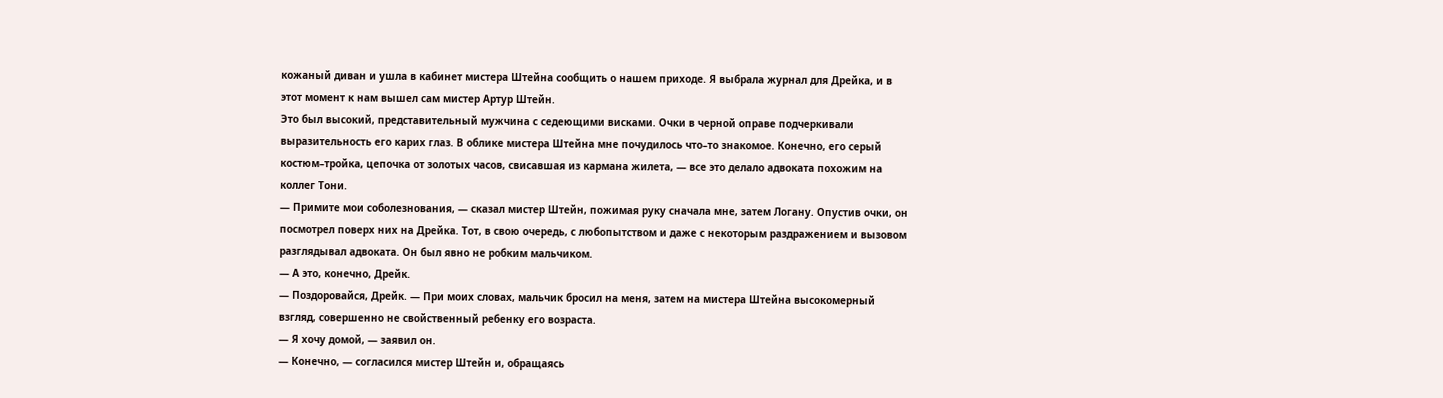кожаный диван и ушла в кабинет мистера Штейна сообщить о нашем приходе. Я выбрала журнал для Дрейка, и в этот момент к нам вышел сам мистер Артур Штейн.
Это был высокий, представительный мужчина с седеющими висками. Очки в черной оправе подчеркивали выразительность его карих глаз. В облике мистера Штейна мне почудилось что–то знакомое. Конечно, его серый костюм–тройка, цепочка от золотых часов, свисавшая из кармана жилета, — все это делало адвоката похожим на коллег Тони.
— Примите мои соболезнования, — сказал мистер Штейн, пожимая руку сначала мне, затем Логану. Опустив очки, он посмотрел поверх них на Дрейка. Тот, в свою очередь, с любопытством и даже с некоторым раздражением и вызовом разглядывал адвоката. Он был явно не робким мальчиком.
— А это, конечно, Дрейк.
— Поздоровайся, Дрейк. — При моих словах, мальчик бросил на меня, затем на мистера Штейна высокомерный взгляд, совершенно не свойственный ребенку его возраста.
— Я хочу домой, — заявил он.
— Конечно, — согласился мистер Штейн и, обращаясь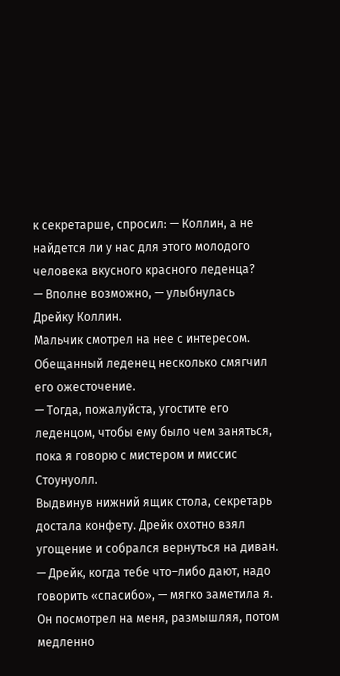к секретарше, спросил: — Коллин, а не найдется ли у нас для этого молодого человека вкусного красного леденца?
— Вполне возможно, — улыбнулась Дрейку Коллин.
Мальчик смотрел на нее с интересом. Обещанный леденец несколько смягчил его ожесточение.
— Тогда, пожалуйста, угостите его леденцом, чтобы ему было чем заняться, пока я говорю с мистером и миссис Стоунуолл.
Выдвинув нижний ящик стола, секретарь достала конфету. Дрейк охотно взял угощение и собрался вернуться на диван.
— Дрейк, когда тебе что–либо дают, надо говорить «спасибо», — мягко заметила я. Он посмотрел на меня, размышляя, потом медленно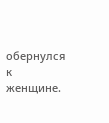обернулся к женщине.